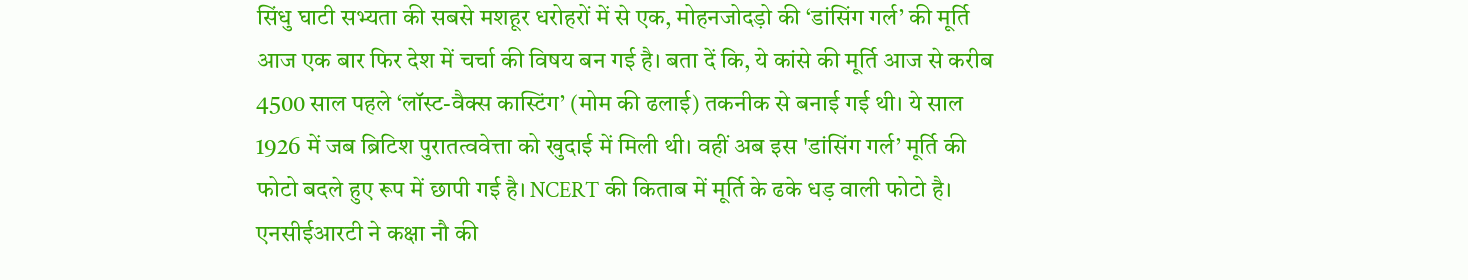सिंधु घाटी सभ्यता की सबसे मशहूर धरोहरों में से एक, मोहनजोदड़ो की ‘डांसिंग गर्ल’ की मूर्ति आज एक बार फिर देश में चर्चा की विषय बन गई है। बता दें कि, ये कांसे की मूर्ति आज से करीब 4500 साल पहले ‘लॉस्ट-वैक्स कास्टिंग’ (मोम की ढलाई) तकनीक से बनाई गई थी। ये साल 1926 में जब ब्रिटिश पुरातत्ववेत्ता को खुदाई में मिली थी। वहीं अब इस 'डांसिंग गर्ल’ मूर्ति की फोटो बदले हुए रूप में छापी गई है। NCERT की किताब में मूर्ति के ढके धड़ वाली फोटो है। एनसीईआरटी ने कक्षा नौ की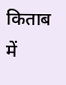किताब में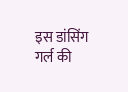इस डांसिंग गर्ल की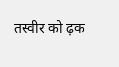तस्वीर को ढ़क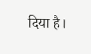दिया है।